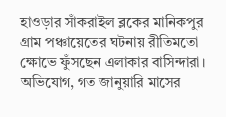হাওড়ার সাঁকরাইল ব্লকের মানিকপুর গ্রাম পঞ্চায়েতের ঘটনায় রীতিমতো ক্ষোভে ফুঁসছেন এলাকার বাসিন্দারা। অভিযোগ, গত জানুয়ারি মাসের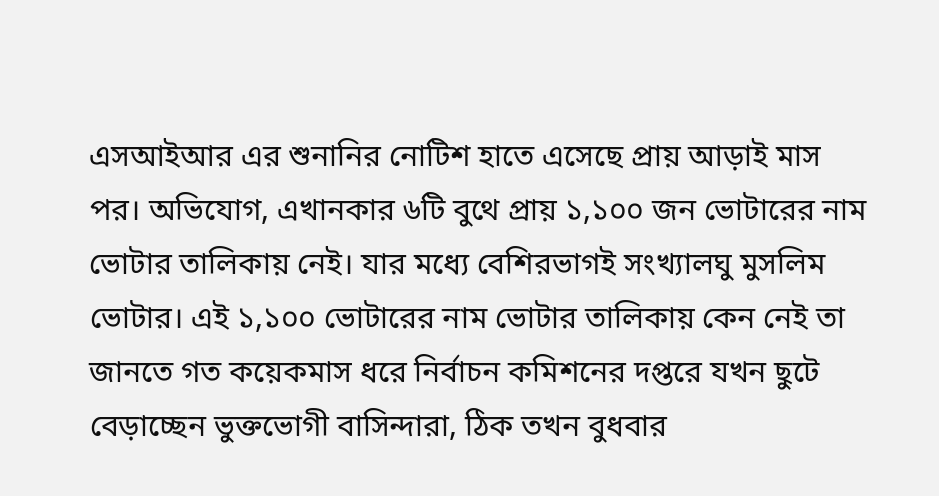এসআইআর এর শুনানির নোটিশ হাতে এসেছে প্রায় আড়াই মাস পর। অভিযোগ, এখানকার ৬টি বুথে প্রায় ১,১০০ জন ভোটারের নাম ভোটার তালিকায় নেই। যার মধ্যে বেশিরভাগই সংখ্যালঘু মুসলিম ভোটার। এই ১,১০০ ভোটারের নাম ভোটার তালিকায় কেন নেই তা জানতে গত কয়েকমাস ধরে নির্বাচন কমিশনের দপ্তরে যখন ছুটে বেড়াচ্ছেন ভুক্তভোগী বাসিন্দারা, ঠিক তখন বুধবার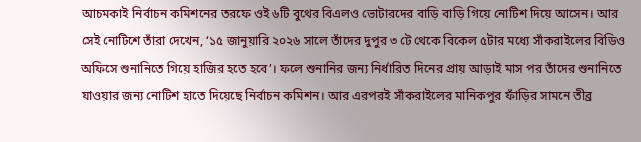আচমকাই নির্বাচন কমিশনের তরফে ওই ৬টি বুথের বিএলও ভোটারদের বাড়ি বাড়ি গিয়ে নোটিশ দিয়ে আসেন। আর সেই নোটিশে তাঁরা দেখেন, ‘১৫ জানুয়ারি ২০২৬ সালে তাঁদের দুপুর ৩ টে থেকে বিকেল ৫টার মধ্যে সাঁকরাইলের বিডিও অফিসে শুনানিতে গিয়ে হাজির হতে হবে’। ফলে শুনানির জন্য নির্ধারিত দিনের প্রায় আড়াই মাস পর তাঁদের শুনানিতে যাওয়ার জন্য নোটিশ হাতে দিয়েছে নির্বাচন কমিশন। আর এরপরই সাঁকরাইলের মানিকপুর ফাঁড়ির সামনে তীব্র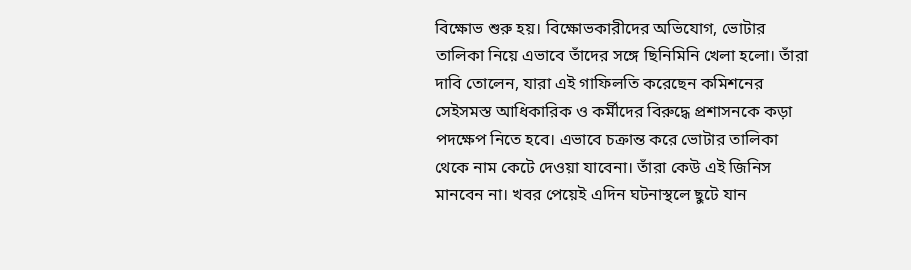বিক্ষোভ শুরু হয়। বিক্ষোভকারীদের অভিযোগ, ভোটার তালিকা নিয়ে এভাবে তাঁদের সঙ্গে ছিনিমিনি খেলা হলো। তাঁরা দাবি তোলেন, যারা এই গাফিলতি করেছেন কমিশনের সেইসমস্ত আধিকারিক ও কর্মীদের বিরুদ্ধে প্রশাসনকে কড়া পদক্ষেপ নিতে হবে। এভাবে চক্রান্ত করে ভোটার তালিকা থেকে নাম কেটে দেওয়া যাবেনা। তাঁরা কেউ এই জিনিস মানবেন না। খবর পেয়েই এদিন ঘটনাস্থলে ছুটে যান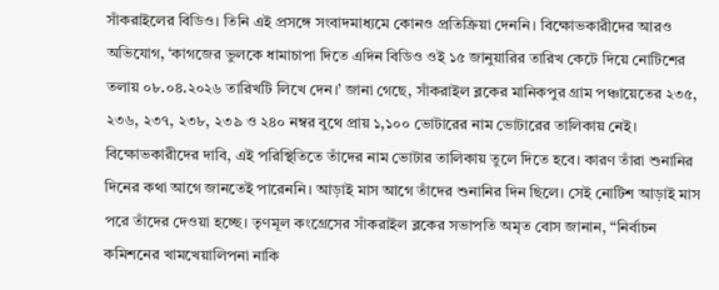সাঁকরাইলের বিডিও। তিনি এই প্রসঙ্গে সংবাদমাধ্যমে কোনও প্রতিক্রিয়া দেননি। বিক্ষোভকারীদের আরও অভিযোগ, ‘কাগজের ভুলকে ধামাচাপা দিতে এদিন বিডিও ওই ১৫ জানুয়ারির তারিখ কেটে দিয়ে নোটিশের তলায় ০৮.০৪.২০২৬ তারিখটি লিখে দেন।’ জানা গেছে, সাঁকরাইল ব্লকের মানিকপুর গ্রাম পঞ্চায়েতের ২৩৫, ২৩৬, ২৩৭, ২৩৮, ২৩৯ ও ২৪০ নম্বর বুথে প্রায় ১,১০০ ভোটারের নাম ভোটারের তালিকায় নেই। বিক্ষোভকারীদের দাবি, এই পরিস্থিতিতে তাঁদের নাম ভোটার তালিকায় তুলে দিতে হবে। কারণ তাঁরা শুনানির দিনের কথা আগে জানতেই পারেননি। আড়াই মাস আগে তাঁদের শুনানির দিন ছিলে। সেই নোটিশ আড়াই মাস পরে তাঁদের দেওয়া হচ্ছে। তৃণমূল কংগ্রেসের সাঁকরাইল ব্লকের সভাপতি অমৃত বোস জানান, ‘‘নির্বাচন কমিশনের খামখেয়ালিপনা নাকি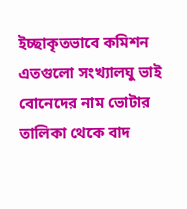ইচ্ছাকৃতভাবে কমিশন এতগুলো সংখ্যালঘু ভাই বোনেদের নাম ভোটার তালিকা থেকে বাদ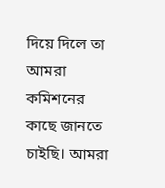দিয়ে দিলে তা আমরা কমিশনের কাছে জানতে চাইছি। আমরা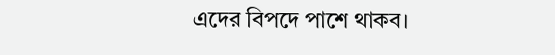এদের বিপদে পাশে থাকব।